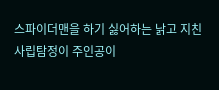스파이더맨을 하기 싫어하는 낡고 지친 사립탐정이 주인공이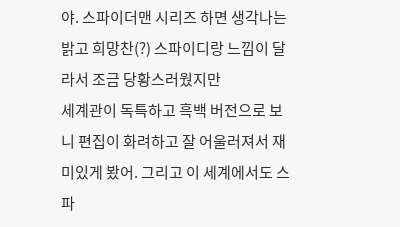야. 스파이더맨 시리즈 하면 생각나는 밝고 희망찬(?) 스파이디랑 느낌이 달라서 조금 당황스러웠지만
세계관이 독특하고 흑백 버전으로 보니 편집이 화려하고 잘 어울러져서 재미있게 봤어. 그리고 이 세계에서도 스파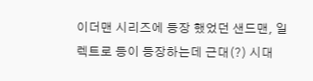이더맨 시리즈에 등장 했었던 샌드맨, 일렉트로 등이 등장하는데 근대(?) 시대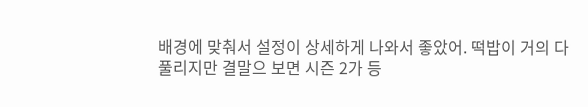배경에 맞춰서 설정이 상세하게 나와서 좋았어. 떡밥이 거의 다 풀리지만 결말으 보면 시즌 2가 등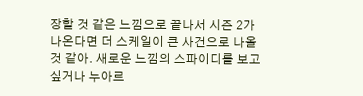장할 것 같은 느낌으로 끝나서 시즌 2가 나온다면 더 스케일이 큰 사건으로 나올 것 같아. 새로운 느낌의 스파이디를 보고 싶거나 누아르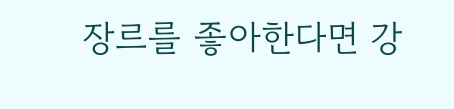장르를 좋아한다면 강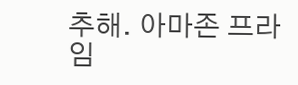추해. 아마존 프라임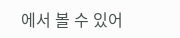에서 볼 수 있어